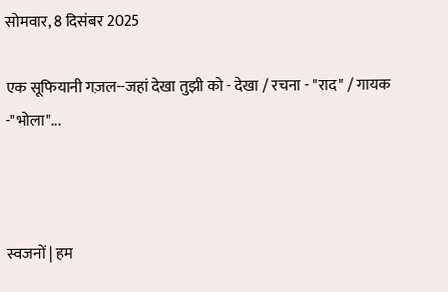सोमवार, 8 दिसंबर 2025

एक सूफियानी गज़ल--जहां देखा तुझी को - देखा / रचना - "राद" / गायक -"भोला"...



स्वजनों | हम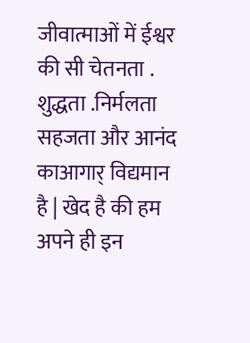जीवात्माओं में ईश्वर की सी चेतनता . शुद्धता .निर्मलता  सहजता और आनंद काआगार् विद्यमान है | खेद है की हम अपने ही इन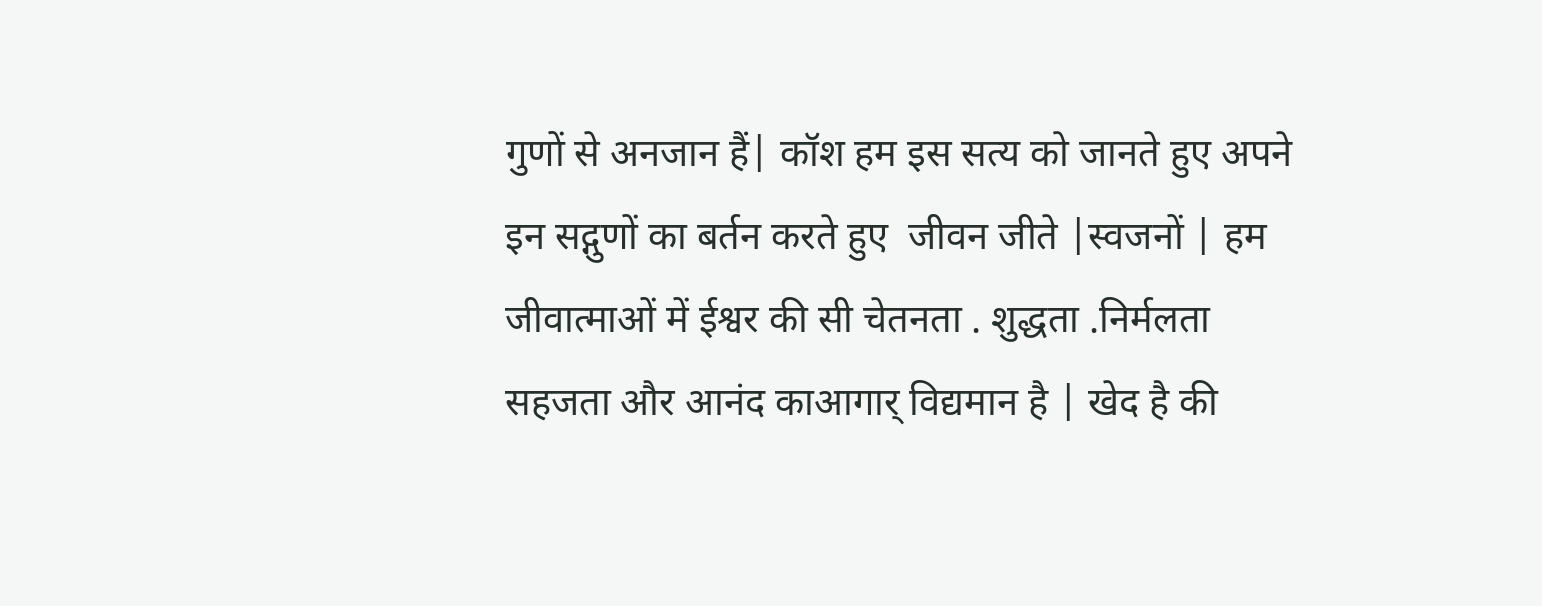गुणों से अनजान हैं| कॉश हम इस सत्य को जानते हुए अपने इन सद्गुणों का बर्तन करते हुए  जीवन जीते |स्वजनों | हम जीवात्माओं में ईश्वर की सी चेतनता . शुद्धता .निर्मलता  सहजता और आनंद काआगार् विद्यमान है | खेद है की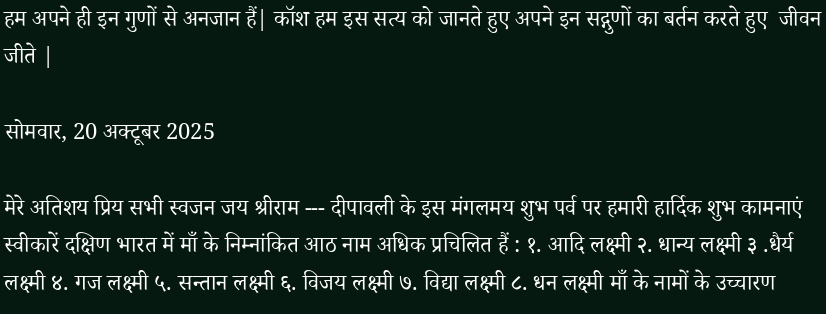हम अपने ही इन गुणों से अनजान हैं| कॉश हम इस सत्य को जानते हुए अपने इन सद्गुणों का बर्तन करते हुए  जीवन जीते |

सोमवार, 20 अक्टूबर 2025

मेरे अतिशय प्रिय सभी स्वजन जय श्रीराम --- दीपावली के इस मंगलमय शुभ पर्व पर हमारी हार्दिक शुभ कामनाएं स्वीकारें दक्षिण भारत में माँ के निम्नांकित आठ नाम अधिक प्रचिलित हैं : १. आदि लक्ष्मी २. धान्य लक्ष्मी ३ .धैर्य लक्ष्मी ४. गज लक्ष्मी ५. सन्तान लक्ष्मी ६. विजय लक्ष्मी ७. विद्या लक्ष्मी ८. धन लक्ष्मी माँ के नामों के उच्चारण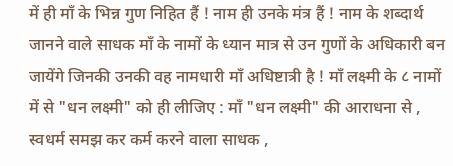में ही माँ के भिन्न गुण निहित हैं ! नाम ही उनके मंत्र हैं ! नाम के शब्दार्थ जानने वाले साधक माँ के नामों के ध्यान मात्र से उन गुणों के अधिकारी बन जायेंगे जिनकी उनकी वह नामधारी माँ अधिष्टात्री है ! माँ लक्ष्मी के ८ नामों में से "धन लक्ष्मी" को ही लीजिए : माँ "धन लक्ष्मी" की आराधना से , स्वधर्म समझ कर कर्म करने वाला साधक ,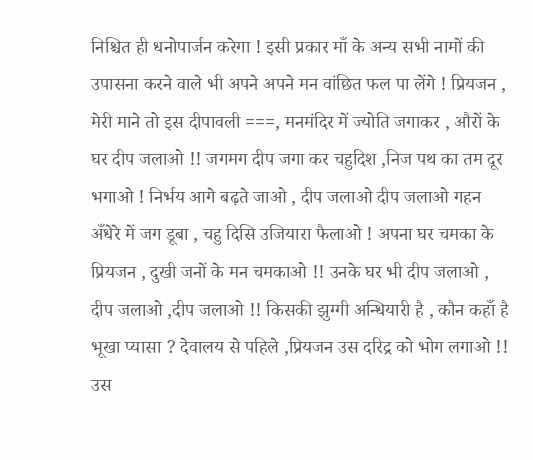निश्चित ही धनोपार्जन करेगा ! इसी प्रकार माँ के अन्य सभी नामों की उपासना करने वाले भी अपने अपने मन वांछित फल पा लेंगे ! प्रियजन , मेरी माने तो इस दीपावली ===, मनमंदिर में ज्योति जगाकर , औरों के घर दीप जलाओ !! जगमग दीप जगा कर चहुदिश ,निज पथ का तम दूर भगाओ ! निर्भय आगे बढ़ते जाओ , दीप जलाओ दीप जलाओ गहन अँधेरे में जग डूबा , चहु दिसि उजियारा फैलाओ ! अपना घर चमका के प्रियजन , दुखी जनों के मन चमकाओ !! उनके घर भी दीप जलाओ , दीप जलाओ ,दीप जलाओ !! किसकी झुग्गी अन्धियारी है , कौन कहाँ है भूखा प्यासा ? देवालय से पहिले ,प्रियजन उस दरिद्र को भोग लगाओ !! उस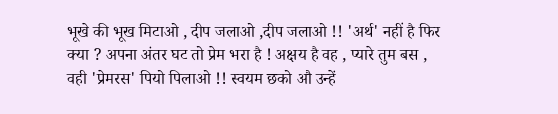भूखे की भूख मिटाओ , दीप जलाओ ,दीप जलाओ !! 'अर्थ' नहीं है फिर क्या ? अपना अंतर घट तो प्रेम भरा है ! अक्षय है वह , प्यारे तुम बस , वही 'प्रेमरस' पियो पिलाओ !! स्वयम छको औ उन्हें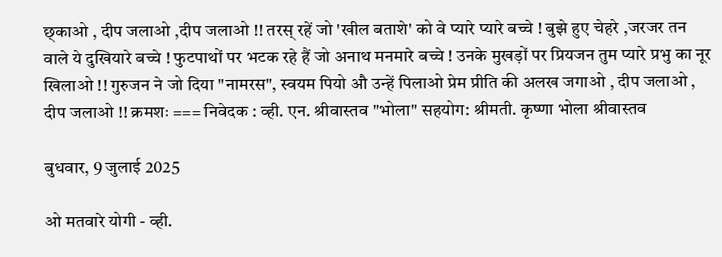छ्काओ , दीप जलाओ ,दीप जलाओ !! तरस् रहें जो 'खील बताशे' को वे प्यारे प्यारे बच्चे ! बुझे हुए चेहरे ,जरजर तन वाले ये दुखियारे बच्चे ! फुटपाथों पर भटक रहे हैं जो अनाथ मनमारे बच्चे ! उनके मुखड़ों पर प्रियजन तुम प्यारे प्रभु का नूर खिलाओ !! गुरुजन ने जो दिया "नामरस", स्वयम पियो औ उन्हें पिलाओ प्रेम प्रीति की अलख जगाओ , दीप जलाओ , दीप जलाओ !! क्रमशः === निवेदक : व्ही. एन. श्रीवास्तव "भोला" सहयोग: श्रीमती. कृष्णा भोला श्रीवास्तव

बुधवार, 9 जुलाई 2025

ओ मतवारे योगी - व्ही.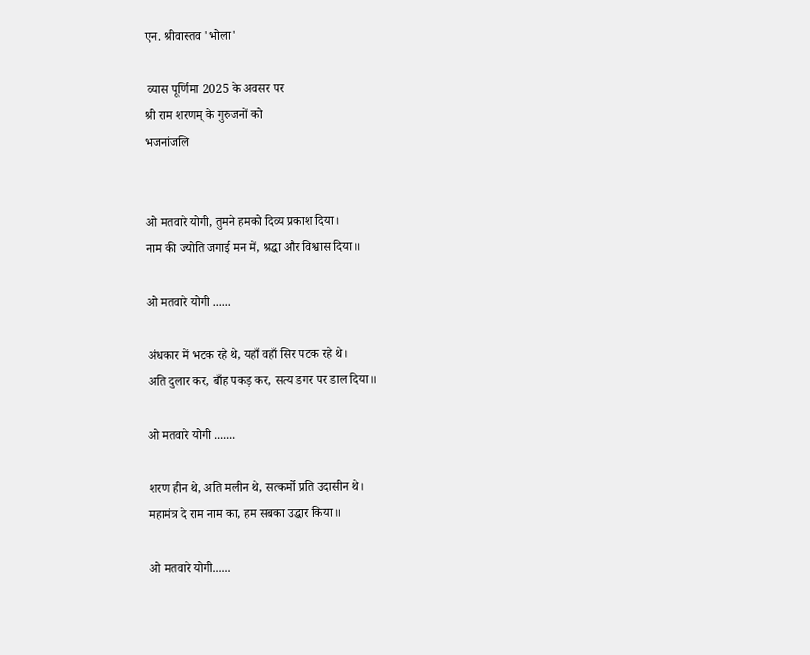एन. श्रीवास्तव 'भोला'

 व्यास पूर्णिमा 2025 के अवसर पर
श्री राम शरणम् के गुरुजनों को
भजनांजलि


ओ मतवारे योगी, तुमने हमको दिव्य प्रकाश दिया।
नाम की ज्योति जगाई मन में, श्रद्धा और विश्वास दिया॥

ओ मतवारे योगी ......

अंधकार में भटक रहे थे, यहाँ वहाँ सिर पटक रहे थे।
अति दुलार कर, बाँह पकड़ कर, सत्य डगर पर डाल दिया॥

ओ मतवारे योगी .......

शरण हीन थे, अति मलीन थे, सत्कर्मो प्रति उदासीन थे।
महामंत्र दे राम नाम का, हम सबका उद्धार किया॥

ओ मतवारे योगी......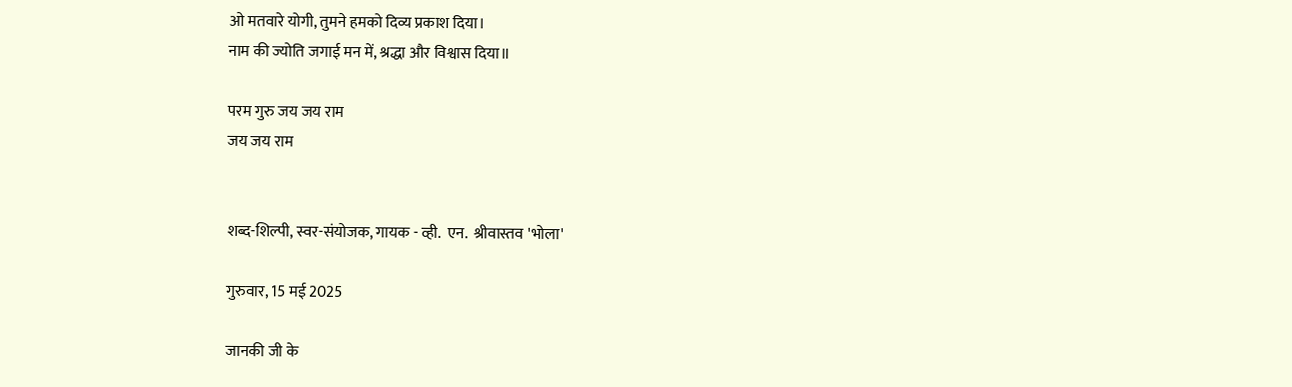ओ मतवारे योगी, तुमने हमको दिव्य प्रकाश दिया।
नाम की ज्योति जगाई मन में, श्रद्धा और विश्वास दिया॥

परम गुरु जय जय राम
जय जय राम


शब्द-शिल्पी, स्वर-संयोजक, गायक - व्ही.  एन.  श्रीवास्तव 'भोला'

गुरुवार, 15 मई 2025

जानकी जी के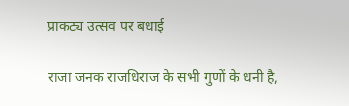प्राकट्य उत्सव पर बधाई

राजा जनक राजधिराज के सभी गुणों के धनी है,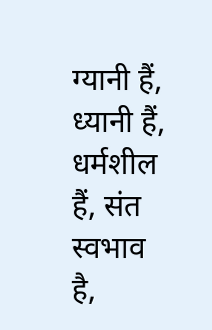ग्यानी हैं, ध्यानी हैं, धर्मशील हैं, संत स्वभाव है,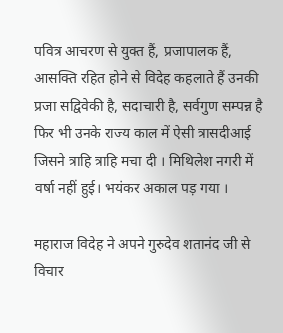पवित्र आचरण से युक्त हैं, प्रजापालक हैं, आसक्ति रहित होने से विदेह कहलाते हैं उनकी प्रजा सद्विवेकी है, सदाचारी है, सर्वगुण सम्पन्न है फिर भी उनके राज्य काल में ऐसी त्रासदीआई जिसने त्राहि त्राहि मचा दी । मिथिलेश नगरी में वर्षा नहीं हुई। भयंकर अकाल पड़ गया ।

महाराज विदेह ने अपने गुरुदेव शतानंद जी से विचार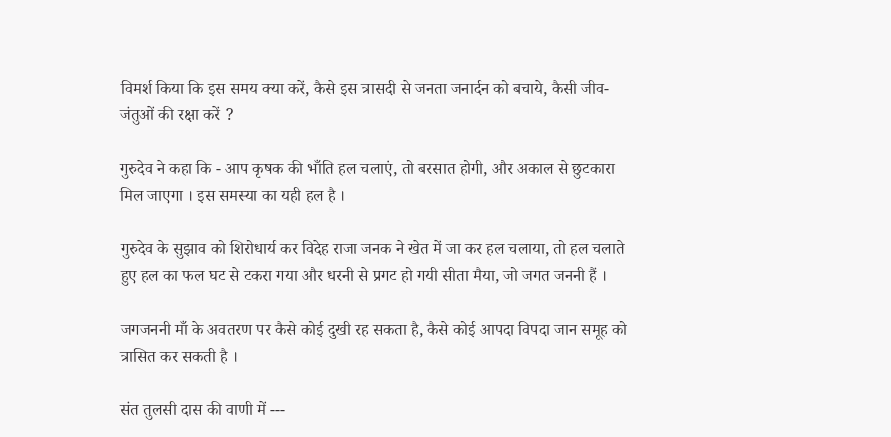विमर्श किया कि इस समय क्या करें, कैसे इस त्रासदी से जनता जनार्दन को बचाये, कैसी जीव-जंतुओं की रक्षा करें ?

गुरुदेव ने कहा कि - आप कृषक की भाँति हल चलाएं, तो बरसात होगी, और अकाल से छुटकारा मिल जाएगा । इस समस्या का यही हल है ।

गुरुदेव के सुझाव को शिरोधार्य कर विदेह राजा जनक ने खेत में जा कर हल चलाया, तो हल चलाते हुए हल का फल घट से टकरा गया और धरनी से प्रगट हो गयी सीता मैया, जो जगत जननी हैं ।

जगजननी माँ के अवतरण पर कैसे कोई दुखी रह सकता है, कैसे कोई आपदा विपदा जान समूह को त्रासित कर सकती है ।

संत तुलसी दास की वाणी में ---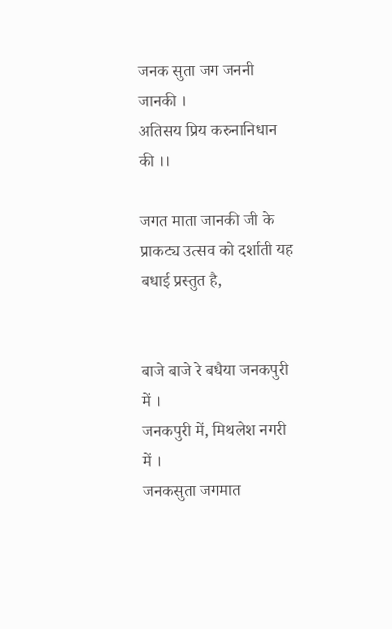जनक सुता जग जननी जानकी ।
अतिसय प्रिय करुनानिधान की ।।

जगत माता जानकी जी के प्राकट्य उत्सव को दर्शाती यह बधाई प्रस्तुत है,


बाजे बाजे रे बधैया जनकपुरी में ।
जनकपुरी में, मिथलेश नगरी में ।
जनकसुता जगमात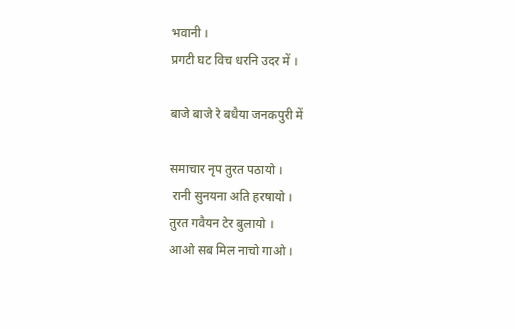भवानी ।
प्रगटी घट विच धरनि उदर में ।

बाजे बाजे रे बधैया जनकपुरी में

समाचार नृप तुरत पठायो ।
 रानी सुनयना अति हरषायो ।
तुरत गवैयन टेर बुलायो ।
आओ सब मिल नाचो गाओ ।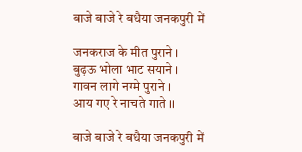बाजे बाजे रे बधैया जनकपुरी में

जनकराज के मीत पुराने ।
बुढ़ऊ भोला भाट सयाने ।
गावन लागे नग्मे पुराने ।
आय गए रे नाचते गाते ।।

बाजे बाजे रे बधैया जनकपुरी में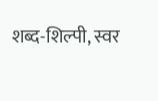शब्द-शिल्पी, स्वर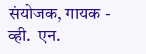संयोजक, गायक - व्ही.  एन.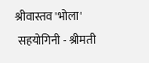श्रीवास्तव 'भोला'
 सहयोगिनी - श्रीमती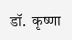डॉ.  कृष्णा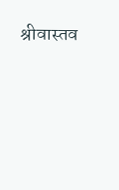श्रीवास्तव